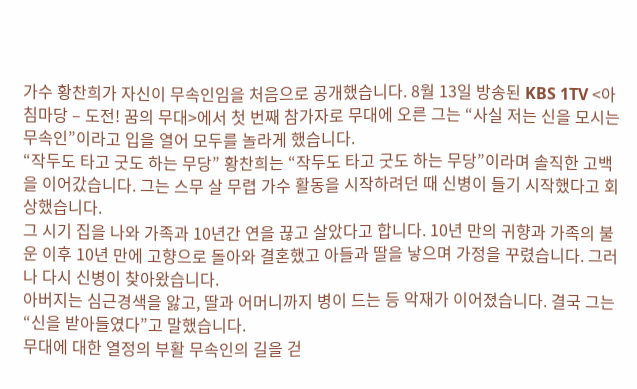가수 황찬희가 자신이 무속인임을 처음으로 공개했습니다. 8월 13일 방송된 KBS 1TV <아침마당 – 도전! 꿈의 무대>에서 첫 번째 참가자로 무대에 오른 그는 “사실 저는 신을 모시는 무속인”이라고 입을 열어 모두를 놀라게 했습니다.
“작두도 타고 굿도 하는 무당” 황찬희는 “작두도 타고 굿도 하는 무당”이라며 솔직한 고백을 이어갔습니다. 그는 스무 살 무렵 가수 활동을 시작하려던 때 신병이 들기 시작했다고 회상했습니다.
그 시기 집을 나와 가족과 10년간 연을 끊고 살았다고 합니다. 10년 만의 귀향과 가족의 불운 이후 10년 만에 고향으로 돌아와 결혼했고 아들과 딸을 낳으며 가정을 꾸렸습니다. 그러나 다시 신병이 찾아왔습니다.
아버지는 심근경색을 앓고, 딸과 어머니까지 병이 드는 등 악재가 이어졌습니다. 결국 그는 “신을 받아들였다”고 말했습니다.
무대에 대한 열정의 부활 무속인의 길을 걷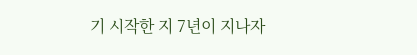기 시작한 지 7년이 지나자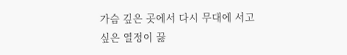가슴 깊은 곳에서 다시 무대에 서고 싶은 열정이 끓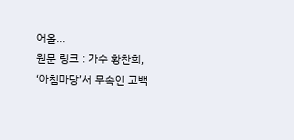어올...
원문 링크 : 가수 황찬희, ‘아침마당’서 무속인 고백